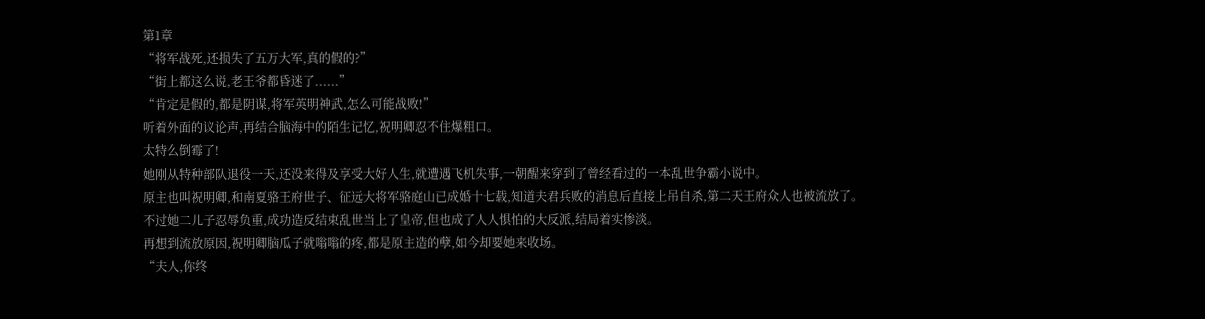第1章
“将军战死,还损失了五万大军,真的假的?”
“街上都这么说,老王爷都昏迷了......”
“肯定是假的,都是阴谋,将军英明神武,怎么可能战败!”
听着外面的议论声,再结合脑海中的陌生记忆,祝明卿忍不住爆粗口。
太特么倒霉了!
她刚从特种部队退役一天,还没来得及享受大好人生,就遭遇飞机失事,一朝醒来穿到了曾经看过的一本乱世争霸小说中。
原主也叫祝明卿,和南夏骆王府世子、征远大将军骆庭山已成婚十七载,知道夫君兵败的消息后直接上吊自杀,第二天王府众人也被流放了。
不过她二儿子忍辱负重,成功造反结束乱世当上了皇帝,但也成了人人惧怕的大反派,结局着实惨淡。
再想到流放原因,祝明卿脑瓜子就嗡嗡的疼,都是原主造的孽,如今却要她来收场。
“夫人,你终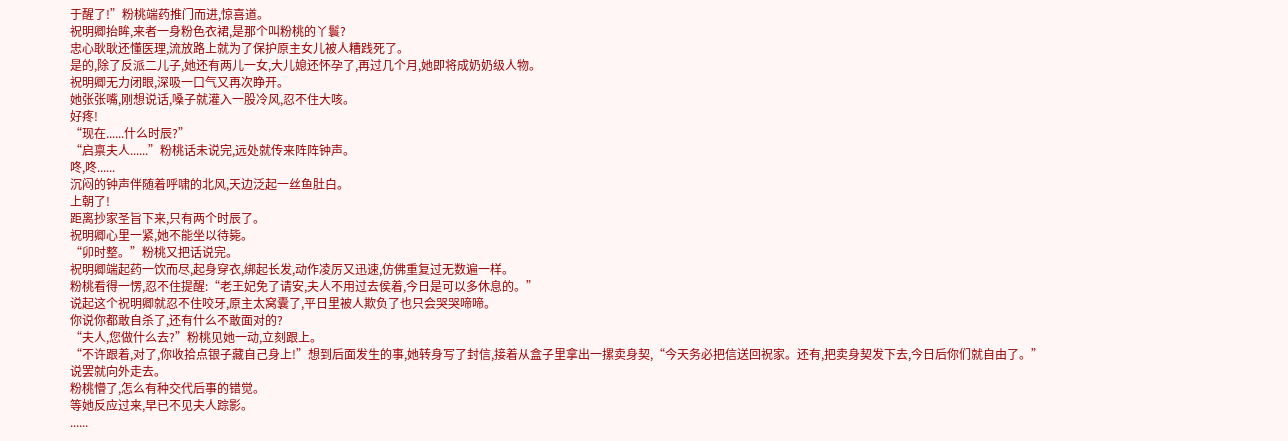于醒了!”粉桃端药推门而进,惊喜道。
祝明卿抬眸,来者一身粉色衣裙,是那个叫粉桃的丫鬟?
忠心耿耿还懂医理,流放路上就为了保护原主女儿被人糟践死了。
是的,除了反派二儿子,她还有两儿一女,大儿媳还怀孕了,再过几个月,她即将成奶奶级人物。
祝明卿无力闭眼,深吸一口气又再次睁开。
她张张嘴,刚想说话,嗓子就灌入一股冷风,忍不住大咳。
好疼!
“现在......什么时辰?”
“启禀夫人......”粉桃话未说完,远处就传来阵阵钟声。
咚,咚......
沉闷的钟声伴随着呼啸的北风,天边泛起一丝鱼肚白。
上朝了!
距离抄家圣旨下来,只有两个时辰了。
祝明卿心里一紧,她不能坐以待毙。
“卯时整。”粉桃又把话说完。
祝明卿端起药一饮而尽,起身穿衣,绑起长发,动作凌厉又迅速,仿佛重复过无数遍一样。
粉桃看得一愣,忍不住提醒:“老王妃免了请安,夫人不用过去侯着,今日是可以多休息的。”
说起这个祝明卿就忍不住咬牙,原主太窝囊了,平日里被人欺负了也只会哭哭啼啼。
你说你都敢自杀了,还有什么不敢面对的?
“夫人,您做什么去?”粉桃见她一动,立刻跟上。
“不许跟着,对了,你收拾点银子藏自己身上!”想到后面发生的事,她转身写了封信,接着从盒子里拿出一摞卖身契,“今天务必把信送回祝家。还有,把卖身契发下去,今日后你们就自由了。”
说罢就向外走去。
粉桃懵了,怎么有种交代后事的错觉。
等她反应过来,早已不见夫人踪影。
......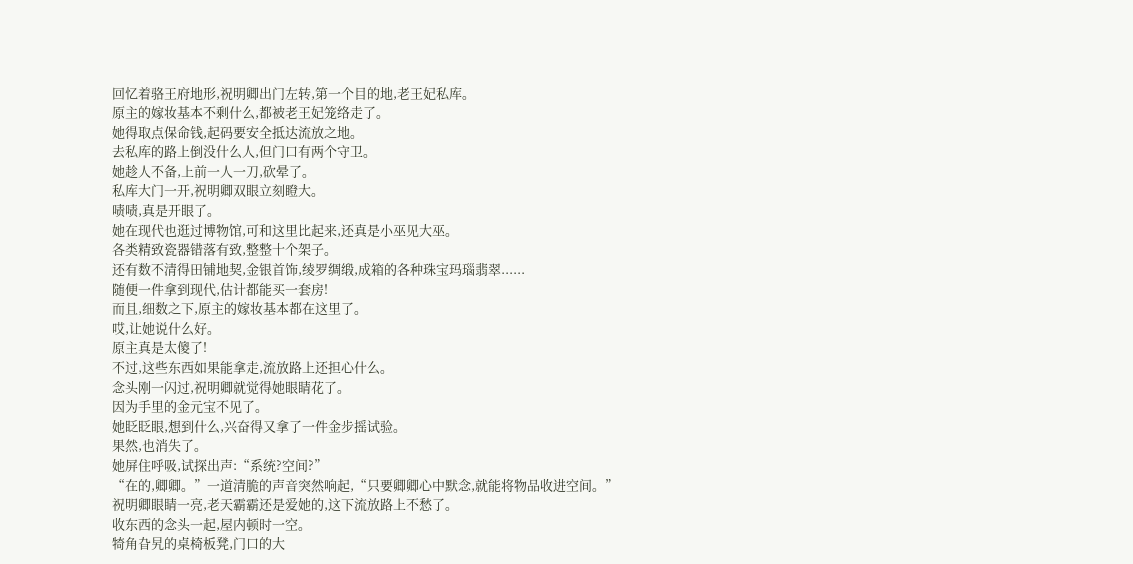回忆着骆王府地形,祝明卿出门左转,第一个目的地,老王妃私库。
原主的嫁妆基本不剩什么,都被老王妃笼络走了。
她得取点保命钱,起码要安全抵达流放之地。
去私库的路上倒没什么人,但门口有两个守卫。
她趁人不备,上前一人一刀,砍晕了。
私库大门一开,祝明卿双眼立刻瞪大。
啧啧,真是开眼了。
她在现代也逛过博物馆,可和这里比起来,还真是小巫见大巫。
各类精致瓷器错落有致,整整十个架子。
还有数不清得田铺地契,金银首饰,绫罗绸缎,成箱的各种珠宝玛瑙翡翠......
随便一件拿到现代,估计都能买一套房!
而且,细数之下,原主的嫁妆基本都在这里了。
哎,让她说什么好。
原主真是太傻了!
不过,这些东西如果能拿走,流放路上还担心什么。
念头刚一闪过,祝明卿就觉得她眼睛花了。
因为手里的金元宝不见了。
她眨眨眼,想到什么,兴奋得又拿了一件金步摇试验。
果然,也消失了。
她屏住呼吸,试探出声:“系统?空间?”
“在的,卿卿。”一道清脆的声音突然响起,“只要卿卿心中默念,就能将物品收进空间。”
祝明卿眼睛一亮,老天霸霸还是爱她的,这下流放路上不愁了。
收东西的念头一起,屋内顿时一空。
犄角旮旯的桌椅板凳,门口的大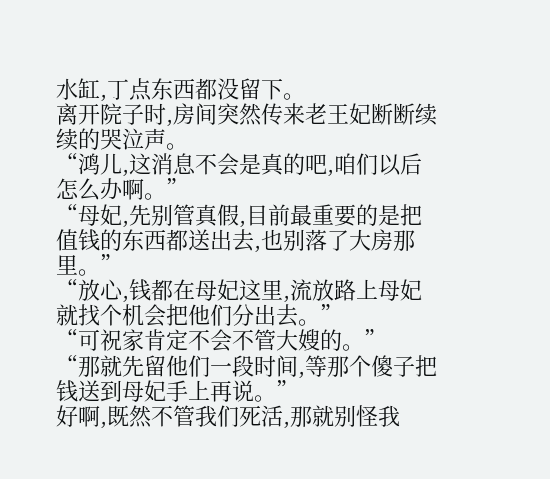水缸,丁点东西都没留下。
离开院子时,房间突然传来老王妃断断续续的哭泣声。
“鸿儿,这消息不会是真的吧,咱们以后怎么办啊。”
“母妃,先别管真假,目前最重要的是把值钱的东西都送出去,也别落了大房那里。”
“放心,钱都在母妃这里,流放路上母妃就找个机会把他们分出去。”
“可祝家肯定不会不管大嫂的。”
“那就先留他们一段时间,等那个傻子把钱送到母妃手上再说。”
好啊,既然不管我们死活,那就别怪我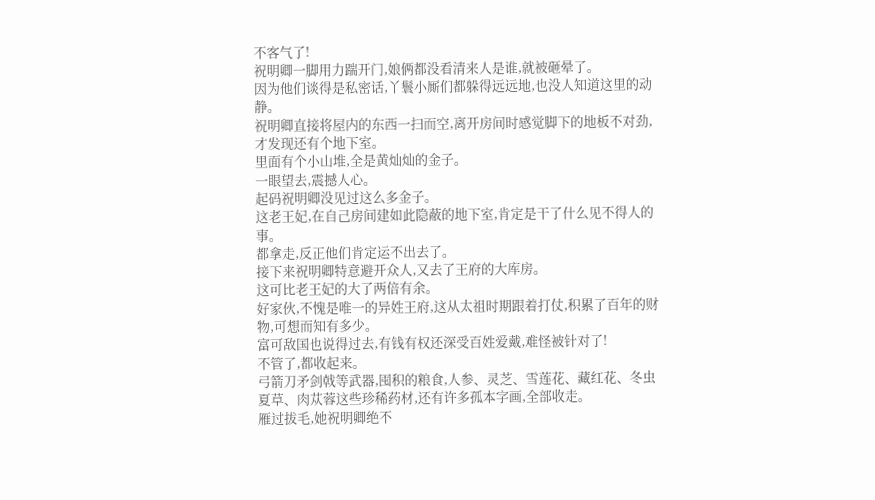不客气了!
祝明卿一脚用力踹开门,娘俩都没看清来人是谁,就被砸晕了。
因为他们谈得是私密话,丫鬟小厮们都躲得远远地,也没人知道这里的动静。
祝明卿直接将屋内的东西一扫而空,离开房间时感觉脚下的地板不对劲,才发现还有个地下室。
里面有个小山堆,全是黄灿灿的金子。
一眼望去,震撼人心。
起码祝明卿没见过这么多金子。
这老王妃,在自己房间建如此隐蔽的地下室,肯定是干了什么见不得人的事。
都拿走,反正他们肯定运不出去了。
接下来祝明卿特意避开众人,又去了王府的大库房。
这可比老王妃的大了两倍有余。
好家伙,不愧是唯一的异姓王府,这从太祖时期跟着打仗,积累了百年的财物,可想而知有多少。
富可敌国也说得过去,有钱有权还深受百姓爱戴,难怪被针对了!
不管了,都收起来。
弓箭刀矛剑戟等武器,囤积的粮食,人参、灵芝、雪莲花、藏红花、冬虫夏草、肉苁蓉这些珍稀药材,还有许多孤本字画,全部收走。
雁过拔毛,她祝明卿绝不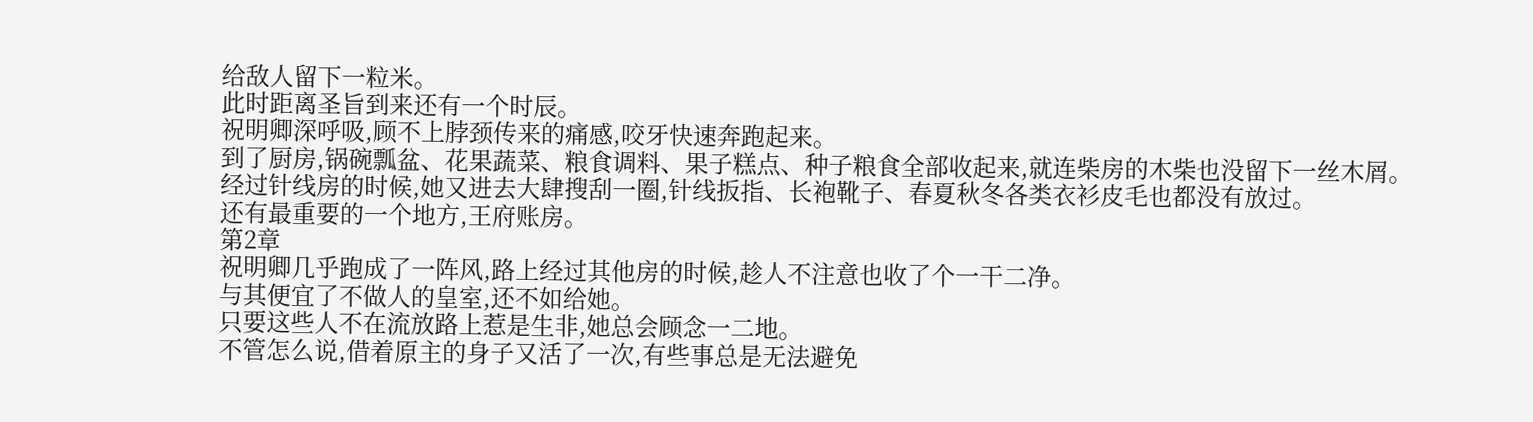给敌人留下一粒米。
此时距离圣旨到来还有一个时辰。
祝明卿深呼吸,顾不上脖颈传来的痛感,咬牙快速奔跑起来。
到了厨房,锅碗瓢盆、花果蔬菜、粮食调料、果子糕点、种子粮食全部收起来,就连柴房的木柴也没留下一丝木屑。
经过针线房的时候,她又进去大肆搜刮一圈,针线扳指、长袍靴子、春夏秋冬各类衣衫皮毛也都没有放过。
还有最重要的一个地方,王府账房。
第2章
祝明卿几乎跑成了一阵风,路上经过其他房的时候,趁人不注意也收了个一干二净。
与其便宜了不做人的皇室,还不如给她。
只要这些人不在流放路上惹是生非,她总会顾念一二地。
不管怎么说,借着原主的身子又活了一次,有些事总是无法避免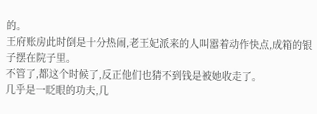的。
王府账房此时倒是十分热闹,老王妃派来的人叫嚣着动作快点,成箱的银子摆在院子里。
不管了,都这个时候了,反正他们也猜不到钱是被她收走了。
几乎是一眨眼的功夫,几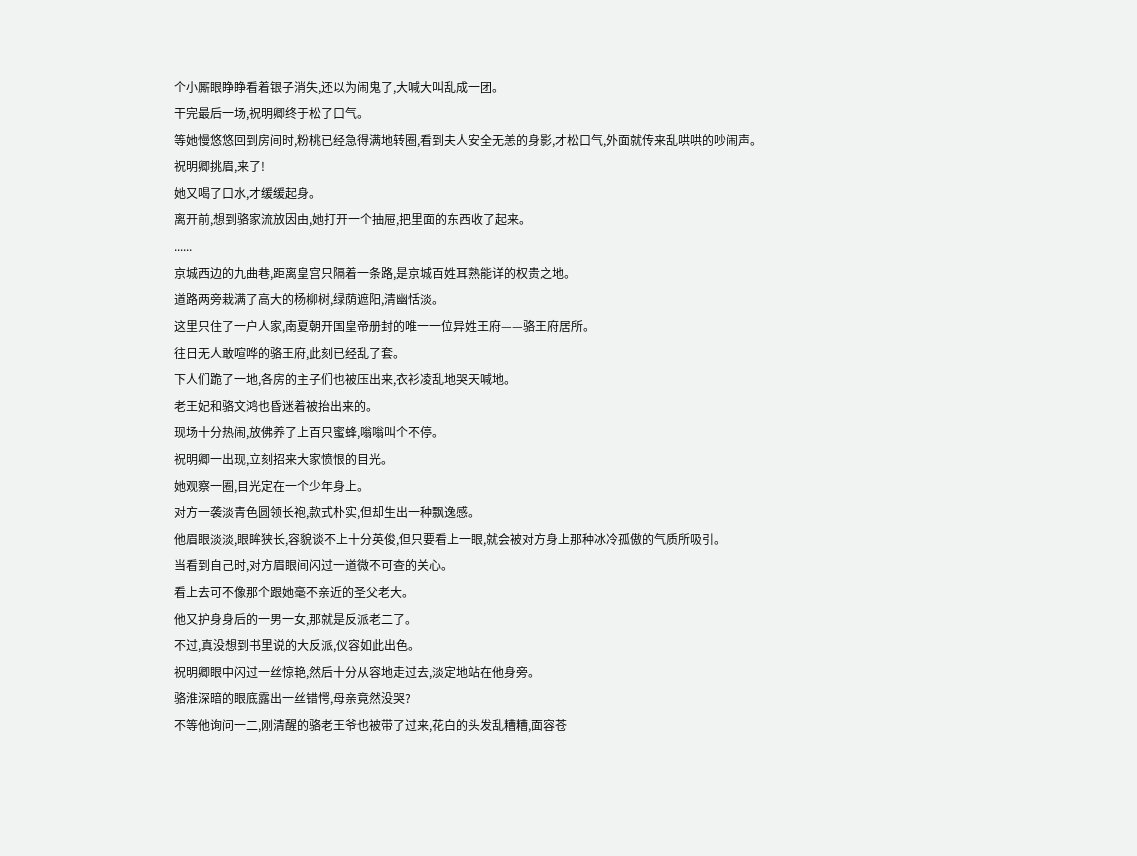个小厮眼睁睁看着银子消失,还以为闹鬼了,大喊大叫乱成一团。
干完最后一场,祝明卿终于松了口气。
等她慢悠悠回到房间时,粉桃已经急得满地转圈,看到夫人安全无恙的身影,才松口气,外面就传来乱哄哄的吵闹声。
祝明卿挑眉,来了!
她又喝了口水,才缓缓起身。
离开前,想到骆家流放因由,她打开一个抽屉,把里面的东西收了起来。
......
京城西边的九曲巷,距离皇宫只隔着一条路,是京城百姓耳熟能详的权贵之地。
道路两旁栽满了高大的杨柳树,绿荫遮阳,清幽恬淡。
这里只住了一户人家,南夏朝开国皇帝册封的唯一一位异姓王府——骆王府居所。
往日无人敢喧哗的骆王府,此刻已经乱了套。
下人们跪了一地,各房的主子们也被压出来,衣衫凌乱地哭天喊地。
老王妃和骆文鸿也昏迷着被抬出来的。
现场十分热闹,放佛养了上百只蜜蜂,嗡嗡叫个不停。
祝明卿一出现,立刻招来大家愤恨的目光。
她观察一圈,目光定在一个少年身上。
对方一袭淡青色圆领长袍,款式朴实,但却生出一种飘逸感。
他眉眼淡淡,眼眸狭长,容貌谈不上十分英俊,但只要看上一眼,就会被对方身上那种冰冷孤傲的气质所吸引。
当看到自己时,对方眉眼间闪过一道微不可查的关心。
看上去可不像那个跟她毫不亲近的圣父老大。
他又护身身后的一男一女,那就是反派老二了。
不过,真没想到书里说的大反派,仪容如此出色。
祝明卿眼中闪过一丝惊艳,然后十分从容地走过去,淡定地站在他身旁。
骆淮深暗的眼底露出一丝错愕,母亲竟然没哭?
不等他询问一二,刚清醒的骆老王爷也被带了过来,花白的头发乱糟糟,面容苍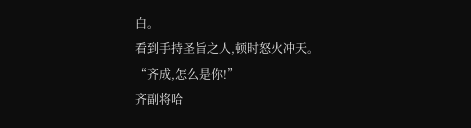白。
看到手持圣旨之人,顿时怒火冲天。
“齐成,怎么是你!”
齐副将哈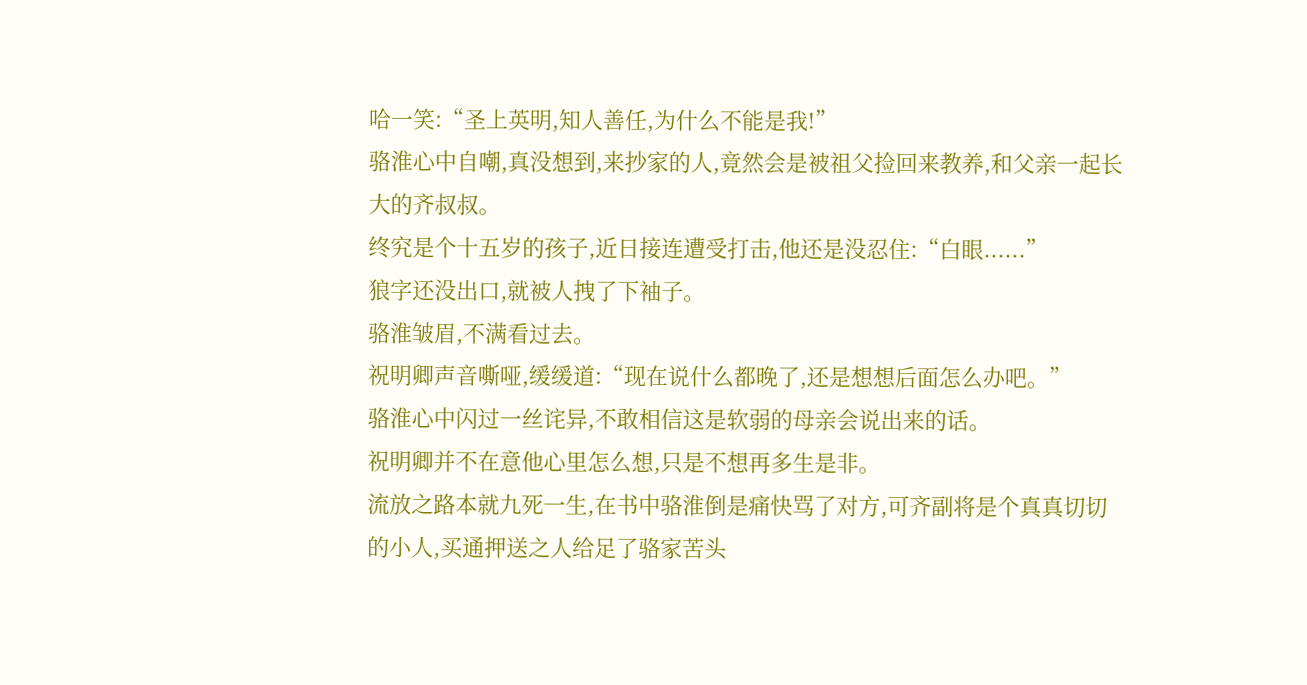哈一笑:“圣上英明,知人善任,为什么不能是我!”
骆淮心中自嘲,真没想到,来抄家的人,竟然会是被祖父捡回来教养,和父亲一起长大的齐叔叔。
终究是个十五岁的孩子,近日接连遭受打击,他还是没忍住:“白眼......”
狼字还没出口,就被人拽了下袖子。
骆淮皱眉,不满看过去。
祝明卿声音嘶哑,缓缓道:“现在说什么都晚了,还是想想后面怎么办吧。”
骆淮心中闪过一丝诧异,不敢相信这是软弱的母亲会说出来的话。
祝明卿并不在意他心里怎么想,只是不想再多生是非。
流放之路本就九死一生,在书中骆淮倒是痛快骂了对方,可齐副将是个真真切切的小人,买通押送之人给足了骆家苦头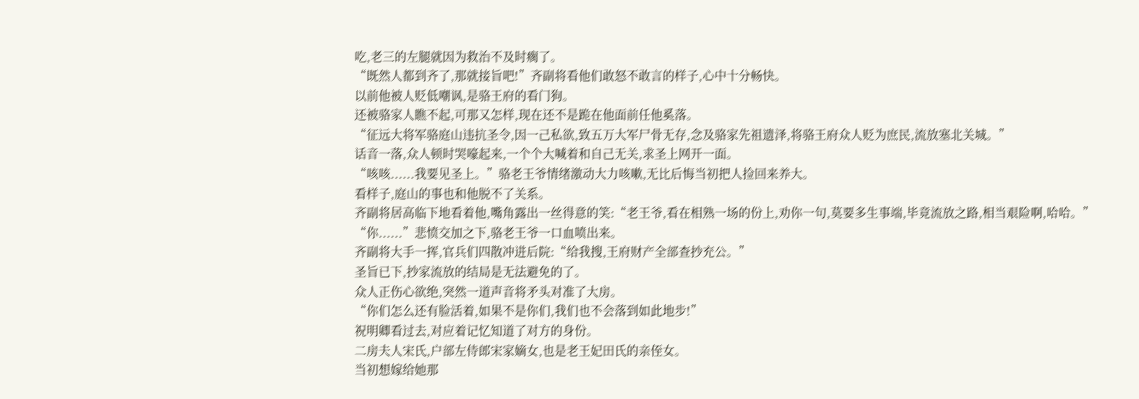吃,老三的左腿就因为救治不及时瘸了。
“既然人都到齐了,那就接旨吧!”齐副将看他们敢怒不敢言的样子,心中十分畅快。
以前他被人贬低嘲讽,是骆王府的看门狗。
还被骆家人瞧不起,可那又怎样,现在还不是跪在他面前任他奚落。
“征远大将军骆庭山违抗圣令,因一己私欲,致五万大军尸骨无存,念及骆家先祖遗泽,将骆王府众人贬为庶民,流放塞北关城。”
话音一落,众人顿时哭嚎起来,一个个大喊着和自己无关,求圣上网开一面。
“咳咳......我要见圣上。”骆老王爷情绪激动大力咳嗽,无比后悔当初把人捡回来养大。
看样子,庭山的事也和他脱不了关系。
齐副将居高临下地看着他,嘴角露出一丝得意的笑:“老王爷,看在相熟一场的份上,劝你一句,莫要多生事端,毕竟流放之路,相当艰险啊,哈哈。”
“你......”悲愤交加之下,骆老王爷一口血喷出来。
齐副将大手一挥,官兵们四散冲进后院:“给我搜,王府财产全部查抄充公。”
圣旨已下,抄家流放的结局是无法避免的了。
众人正伤心欲绝,突然一道声音将矛头对准了大房。
“你们怎么还有脸活着,如果不是你们,我们也不会落到如此地步!”
祝明卿看过去,对应着记忆知道了对方的身份。
二房夫人宋氏,户部左侍郎宋家嫡女,也是老王妃田氏的亲侄女。
当初想嫁给她那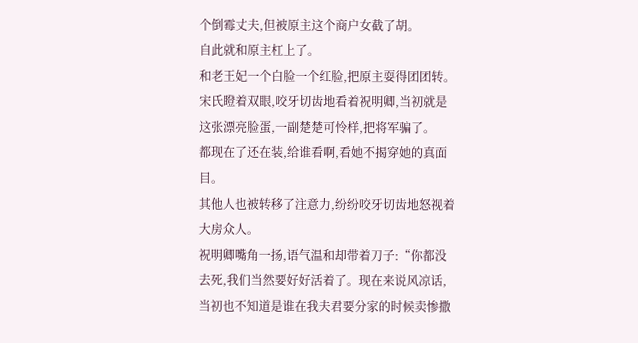个倒霉丈夫,但被原主这个商户女截了胡。
自此就和原主杠上了。
和老王妃一个白脸一个红脸,把原主耍得团团转。
宋氏瞪着双眼,咬牙切齿地看着祝明卿,当初就是这张漂亮脸蛋,一副楚楚可怜样,把将军骗了。
都现在了还在装,给谁看啊,看她不揭穿她的真面目。
其他人也被转移了注意力,纷纷咬牙切齿地怒视着大房众人。
祝明卿嘴角一扬,语气温和却带着刀子:“你都没去死,我们当然要好好活着了。现在来说风凉话,当初也不知道是谁在我夫君要分家的时候卖惨撒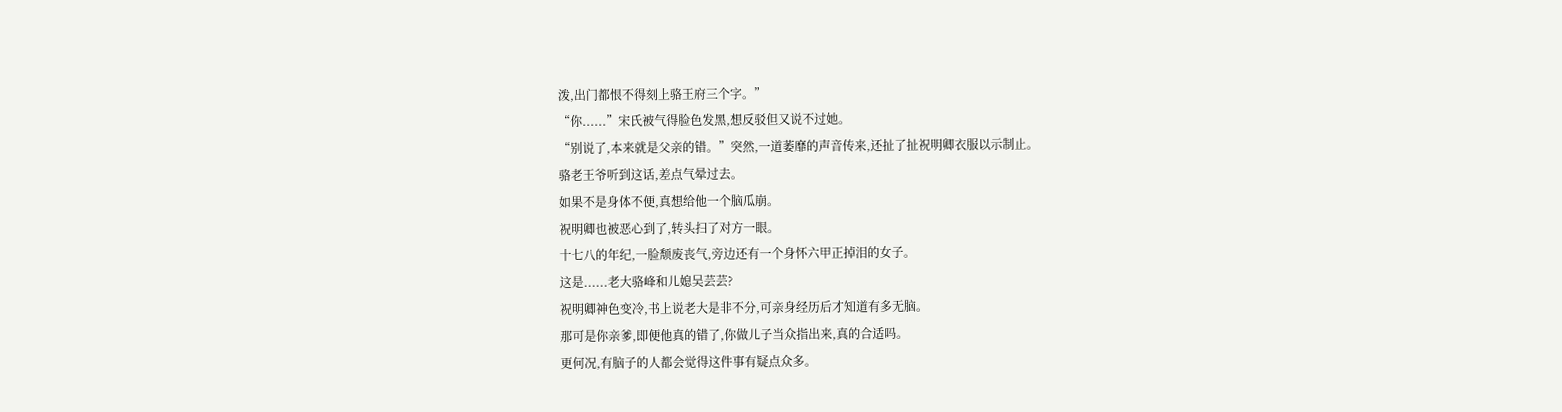泼,出门都恨不得刻上骆王府三个字。”
“你......”宋氏被气得脸色发黑,想反驳但又说不过她。
“别说了,本来就是父亲的错。”突然,一道萎靡的声音传来,还扯了扯祝明卿衣服以示制止。
骆老王爷听到这话,差点气晕过去。
如果不是身体不便,真想给他一个脑瓜崩。
祝明卿也被恶心到了,转头扫了对方一眼。
十七八的年纪,一脸颓废丧气,旁边还有一个身怀六甲正掉泪的女子。
这是......老大骆峰和儿媳吴芸芸?
祝明卿神色变冷,书上说老大是非不分,可亲身经历后才知道有多无脑。
那可是你亲爹,即便他真的错了,你做儿子当众指出来,真的合适吗。
更何况,有脑子的人都会觉得这件事有疑点众多。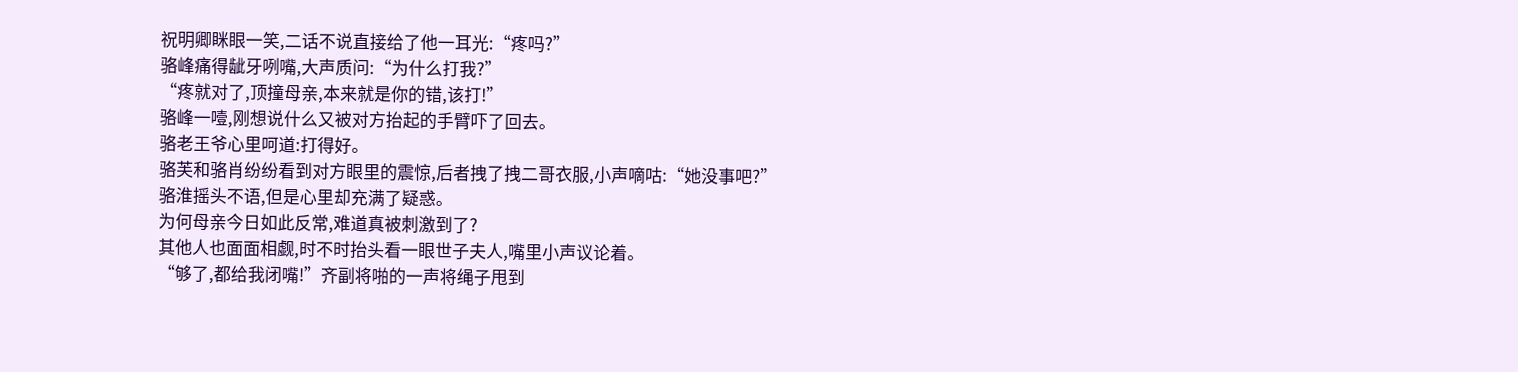祝明卿眯眼一笑,二话不说直接给了他一耳光:“疼吗?”
骆峰痛得龇牙咧嘴,大声质问:“为什么打我?”
“疼就对了,顶撞母亲,本来就是你的错,该打!”
骆峰一噎,刚想说什么又被对方抬起的手臂吓了回去。
骆老王爷心里呵道:打得好。
骆芙和骆肖纷纷看到对方眼里的震惊,后者拽了拽二哥衣服,小声嘀咕:“她没事吧?”
骆淮摇头不语,但是心里却充满了疑惑。
为何母亲今日如此反常,难道真被刺激到了?
其他人也面面相觑,时不时抬头看一眼世子夫人,嘴里小声议论着。
“够了,都给我闭嘴!”齐副将啪的一声将绳子甩到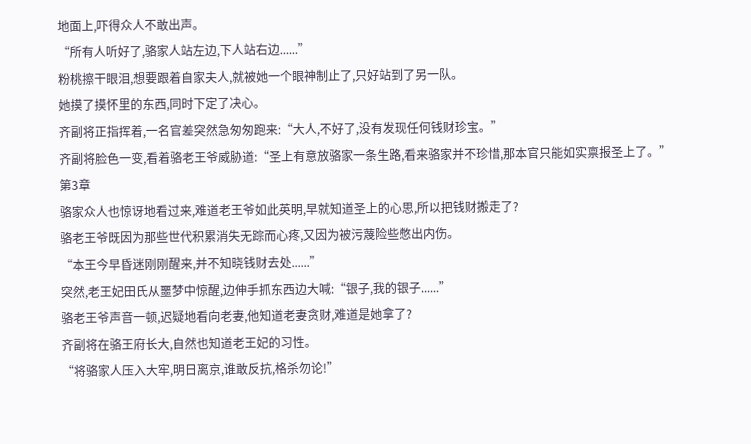地面上,吓得众人不敢出声。
“所有人听好了,骆家人站左边,下人站右边......”
粉桃擦干眼泪,想要跟着自家夫人,就被她一个眼神制止了,只好站到了另一队。
她摸了摸怀里的东西,同时下定了决心。
齐副将正指挥着,一名官差突然急匆匆跑来:“大人,不好了,没有发现任何钱财珍宝。”
齐副将脸色一变,看着骆老王爷威胁道:“圣上有意放骆家一条生路,看来骆家并不珍惜,那本官只能如实禀报圣上了。”
第3章
骆家众人也惊讶地看过来,难道老王爷如此英明,早就知道圣上的心思,所以把钱财搬走了?
骆老王爷既因为那些世代积累消失无踪而心疼,又因为被污蔑险些憋出内伤。
“本王今早昏迷刚刚醒来,并不知晓钱财去处......”
突然,老王妃田氏从噩梦中惊醒,边伸手抓东西边大喊:“银子,我的银子......”
骆老王爷声音一顿,迟疑地看向老妻,他知道老妻贪财,难道是她拿了?
齐副将在骆王府长大,自然也知道老王妃的习性。
“将骆家人压入大牢,明日离京,谁敢反抗,格杀勿论!”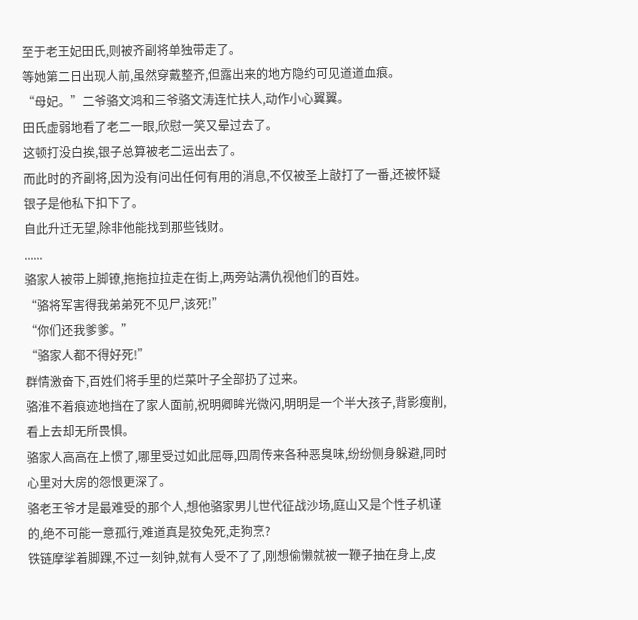至于老王妃田氏,则被齐副将单独带走了。
等她第二日出现人前,虽然穿戴整齐,但露出来的地方隐约可见道道血痕。
“母妃。”二爷骆文鸿和三爷骆文涛连忙扶人,动作小心翼翼。
田氏虚弱地看了老二一眼,欣慰一笑又晕过去了。
这顿打没白挨,银子总算被老二运出去了。
而此时的齐副将,因为没有问出任何有用的消息,不仅被圣上敲打了一番,还被怀疑银子是他私下扣下了。
自此升迁无望,除非他能找到那些钱财。
......
骆家人被带上脚镣,拖拖拉拉走在街上,两旁站满仇视他们的百姓。
“骆将军害得我弟弟死不见尸,该死!”
“你们还我爹爹。”
“骆家人都不得好死!”
群情激奋下,百姓们将手里的烂菜叶子全部扔了过来。
骆淮不着痕迹地挡在了家人面前,祝明卿眸光微闪,明明是一个半大孩子,背影瘦削,看上去却无所畏惧。
骆家人高高在上惯了,哪里受过如此屈辱,四周传来各种恶臭味,纷纷侧身躲避,同时心里对大房的怨恨更深了。
骆老王爷才是最难受的那个人,想他骆家男儿世代征战沙场,庭山又是个性子机谨的,绝不可能一意孤行,难道真是狡兔死,走狗烹?
铁链摩挲着脚踝,不过一刻钟,就有人受不了了,刚想偷懒就被一鞭子抽在身上,皮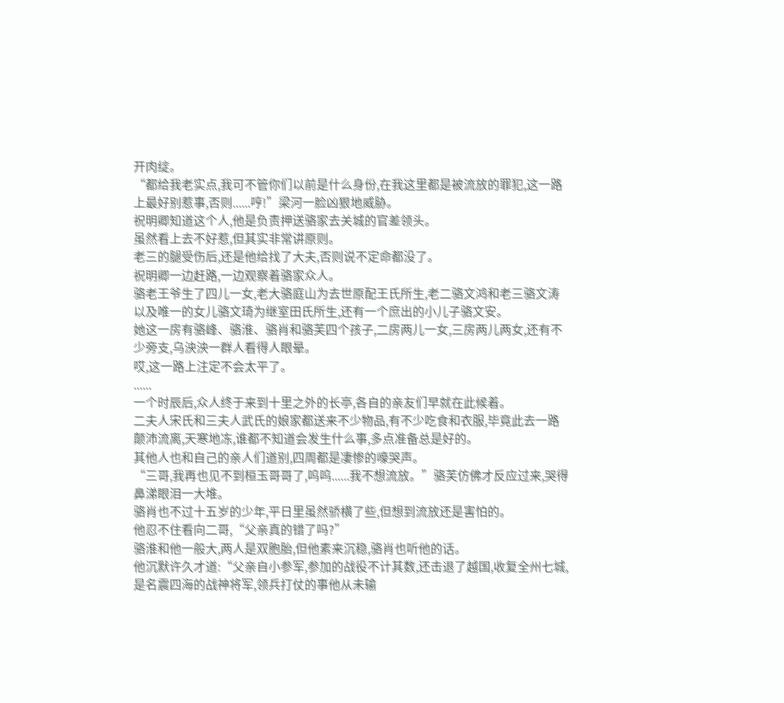开肉绽。
“都给我老实点,我可不管你们以前是什么身份,在我这里都是被流放的罪犯,这一路上最好别惹事,否则......哼!”梁河一脸凶狠地威胁。
祝明卿知道这个人,他是负责押送骆家去关城的官差领头。
虽然看上去不好惹,但其实非常讲原则。
老三的腿受伤后,还是他给找了大夫,否则说不定命都没了。
祝明卿一边赶路,一边观察着骆家众人。
骆老王爷生了四儿一女,老大骆庭山为去世原配王氏所生,老二骆文鸿和老三骆文涛以及唯一的女儿骆文琦为继室田氏所生,还有一个庶出的小儿子骆文安。
她这一房有骆峰、骆淮、骆肖和骆芙四个孩子,二房两儿一女,三房两儿两女,还有不少旁支,乌泱泱一群人看得人眼晕。
哎,这一路上注定不会太平了。
......
一个时辰后,众人终于来到十里之外的长亭,各自的亲友们早就在此候着。
二夫人宋氏和三夫人武氏的娘家都送来不少物品,有不少吃食和衣服,毕竟此去一路颠沛流离,天寒地冻,谁都不知道会发生什么事,多点准备总是好的。
其他人也和自己的亲人们道别,四周都是凄惨的嚎哭声。
“三哥,我再也见不到桓玉哥哥了,呜呜......我不想流放。”骆芙仿佛才反应过来,哭得鼻涕眼泪一大堆。
骆肖也不过十五岁的少年,平日里虽然骄横了些,但想到流放还是害怕的。
他忍不住看向二哥,“父亲真的错了吗?”
骆淮和他一般大,两人是双胞胎,但他素来沉稳,骆肖也听他的话。
他沉默许久才道:“父亲自小参军,参加的战役不计其数,还击退了越国,收复全州七城,是名震四海的战神将军,领兵打仗的事他从未输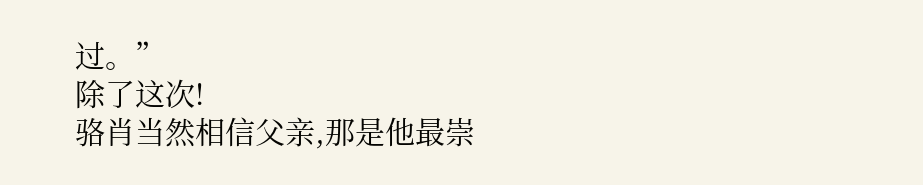过。”
除了这次!
骆肖当然相信父亲,那是他最崇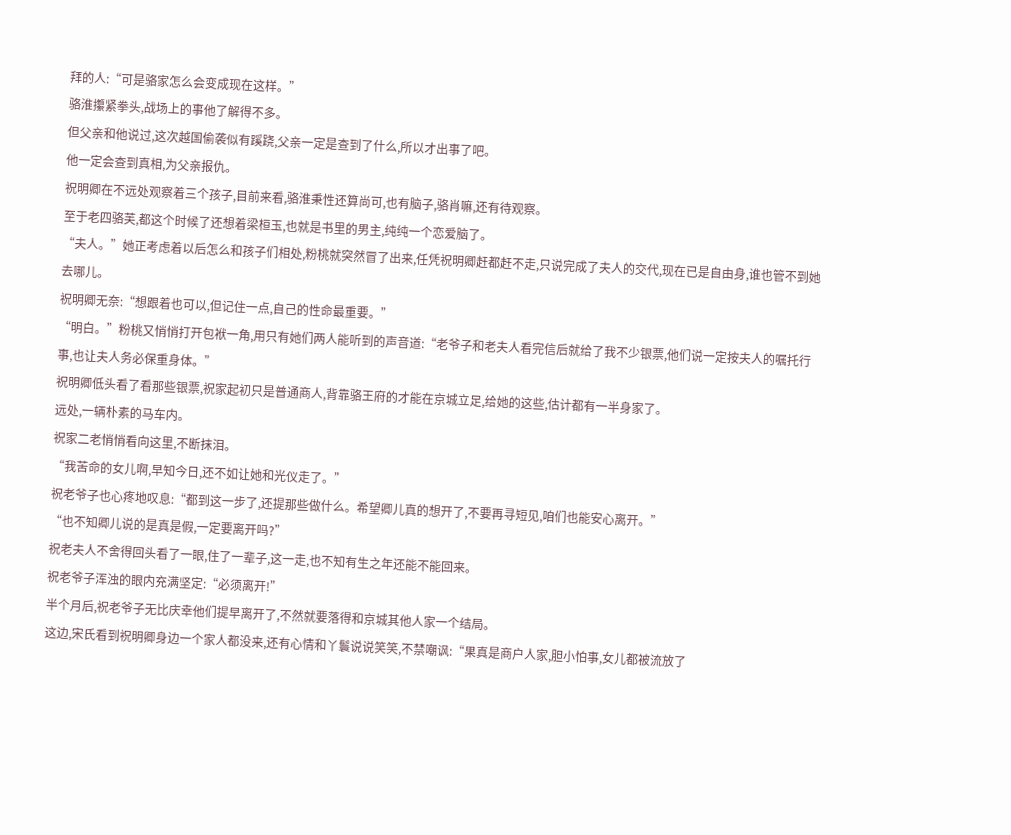拜的人:“可是骆家怎么会变成现在这样。”
骆淮攥紧拳头,战场上的事他了解得不多。
但父亲和他说过,这次越国偷袭似有蹊跷,父亲一定是查到了什么,所以才出事了吧。
他一定会查到真相,为父亲报仇。
祝明卿在不远处观察着三个孩子,目前来看,骆淮秉性还算尚可,也有脑子,骆肖嘛,还有待观察。
至于老四骆芙,都这个时候了还想着梁桓玉,也就是书里的男主,纯纯一个恋爱脑了。
“夫人。”她正考虑着以后怎么和孩子们相处,粉桃就突然冒了出来,任凭祝明卿赶都赶不走,只说完成了夫人的交代,现在已是自由身,谁也管不到她去哪儿。
祝明卿无奈:“想跟着也可以,但记住一点,自己的性命最重要。”
“明白。”粉桃又悄悄打开包袱一角,用只有她们两人能听到的声音道:“老爷子和老夫人看完信后就给了我不少银票,他们说一定按夫人的嘱托行事,也让夫人务必保重身体。”
祝明卿低头看了看那些银票,祝家起初只是普通商人,背靠骆王府的才能在京城立足,给她的这些,估计都有一半身家了。
远处,一辆朴素的马车内。
祝家二老悄悄看向这里,不断抹泪。
“我苦命的女儿啊,早知今日,还不如让她和光仪走了。”
祝老爷子也心疼地叹息:“都到这一步了,还提那些做什么。希望卿儿真的想开了,不要再寻短见,咱们也能安心离开。”
“也不知卿儿说的是真是假,一定要离开吗?”
祝老夫人不舍得回头看了一眼,住了一辈子,这一走,也不知有生之年还能不能回来。
祝老爷子浑浊的眼内充满坚定:“必须离开!”
半个月后,祝老爷子无比庆幸他们提早离开了,不然就要落得和京城其他人家一个结局。
这边,宋氏看到祝明卿身边一个家人都没来,还有心情和丫鬟说说笑笑,不禁嘲讽:“果真是商户人家,胆小怕事,女儿都被流放了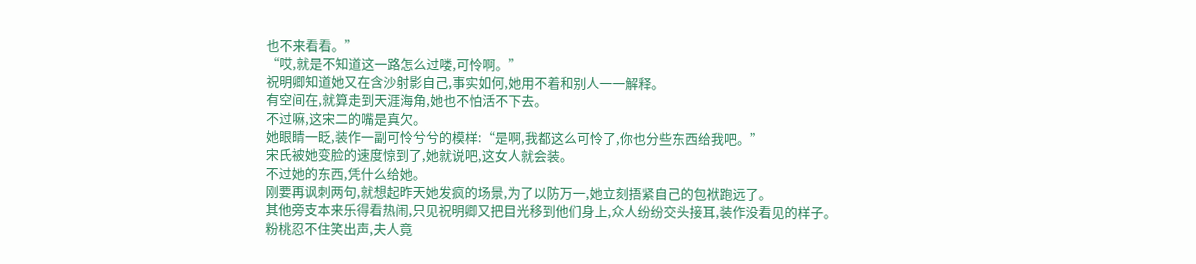也不来看看。”
“哎,就是不知道这一路怎么过喽,可怜啊。”
祝明卿知道她又在含沙射影自己,事实如何,她用不着和别人一一解释。
有空间在,就算走到天涯海角,她也不怕活不下去。
不过嘛,这宋二的嘴是真欠。
她眼睛一眨,装作一副可怜兮兮的模样:“是啊,我都这么可怜了,你也分些东西给我吧。”
宋氏被她变脸的速度惊到了,她就说吧,这女人就会装。
不过她的东西,凭什么给她。
刚要再讽刺两句,就想起昨天她发疯的场景,为了以防万一,她立刻捂紧自己的包袱跑远了。
其他旁支本来乐得看热闹,只见祝明卿又把目光移到他们身上,众人纷纷交头接耳,装作没看见的样子。
粉桃忍不住笑出声,夫人竟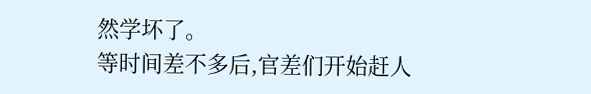然学坏了。
等时间差不多后,官差们开始赶人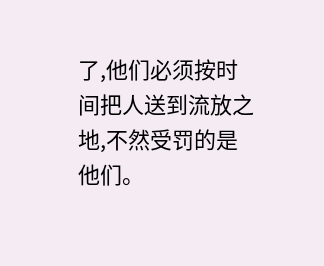了,他们必须按时间把人送到流放之地,不然受罚的是他们。